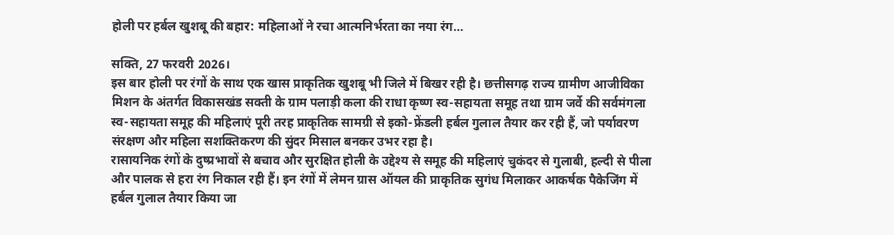होली पर हर्बल खुशबू की बहार: महिलाओं ने रचा आत्मनिर्भरता का नया रंग…

सक्ति, 27 फरवरी 2026।
इस बार होली पर रंगों के साथ एक खास प्राकृतिक खुशबू भी जिले में बिखर रही है। छत्तीसगढ़ राज्य ग्रामीण आजीविका मिशन के अंतर्गत विकासखंड सक्ती के ग्राम पलाड़ी कला की राधा कृष्ण स्व-सहायता समूह तथा ग्राम जर्वे की सर्वमंगला स्व-सहायता समूह की महिलाएं पूरी तरह प्राकृतिक सामग्री से इको-फ्रेंडली हर्बल गुलाल तैयार कर रही हैं, जो पर्यावरण संरक्षण और महिला सशक्तिकरण की सुंदर मिसाल बनकर उभर रहा है।
रासायनिक रंगों के दुष्प्रभावों से बचाव और सुरक्षित होली के उद्देश्य से समूह की महिलाएं चुकंदर से गुलाबी, हल्दी से पीला और पालक से हरा रंग निकाल रही हैं। इन रंगों में लेमन ग्रास ऑयल की प्राकृतिक सुगंध मिलाकर आकर्षक पैकेजिंग में हर्बल गुलाल तैयार किया जा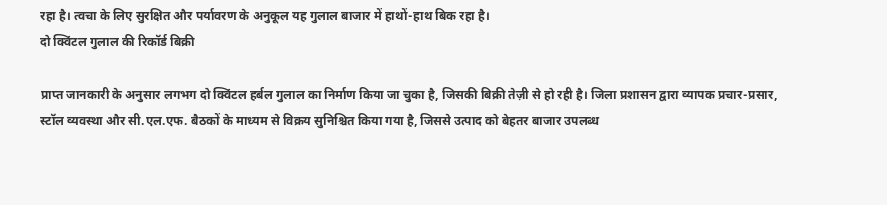रहा है। त्वचा के लिए सुरक्षित और पर्यावरण के अनुकूल यह गुलाल बाजार में हाथों-हाथ बिक रहा है।
दो क्विंटल गुलाल की रिकॉर्ड बिक्री

प्राप्त जानकारी के अनुसार लगभग दो क्विंटल हर्बल गुलाल का निर्माण किया जा चुका है, जिसकी बिक्री तेज़ी से हो रही है। जिला प्रशासन द्वारा व्यापक प्रचार-प्रसार, स्टॉल व्यवस्था और सी.एल.एफ. बैठकों के माध्यम से विक्रय सुनिश्चित किया गया है, जिससे उत्पाद को बेहतर बाजार उपलब्ध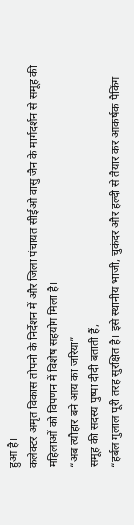हुआ है।
कलेक्टर अमृत विकास तोपनो के निर्देशन में और जिला पंचायत सीईओ वासु जैन के मार्गदर्शन से समूह की महिलाओं को विपणन में विशेष सहयोग मिला है।
“अब त्यौहार बने आय का जरिया”
समूह की सदस्य पुष्पा दीदी बताती हैं,
“हर्बल गुलाल पूरी तरह सुरक्षित है। इसे स्थानीय भाजी, चुकंदर और हल्दी से तैयार कर आकर्षक पैकिंग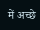में अच्छे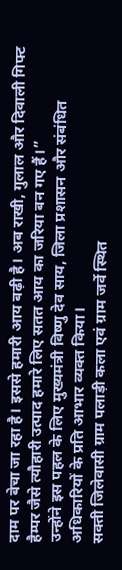दाम पर बेचा जा रहा है। इससे हमारी आय बढ़ी है। अब राखी, गुलाल और दिवाली गिफ्ट हैम्पर जैसे त्यौहारी उत्पाद हमारे लिए सतत आय का जरिया बन गए हैं।”
उन्होंने इस पहल के लिए मुख्यमंत्री विष्णु देव साय, जिला प्रशासन और संबंधित अधिकारियों के प्रति आभार व्यक्त किया।
सक्ती जिलेवासी ग्राम पलाड़ी कला एवं ग्राम जर्वे स्थित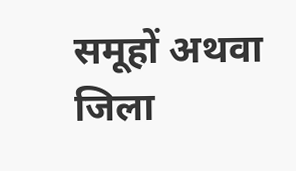समूहों अथवा जिला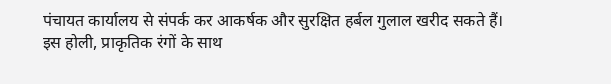पंचायत कार्यालय से संपर्क कर आकर्षक और सुरक्षित हर्बल गुलाल खरीद सकते हैं।
इस होली, प्राकृतिक रंगों के साथ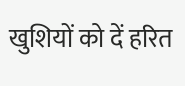खुशियों को दें हरित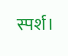स्पर्श।